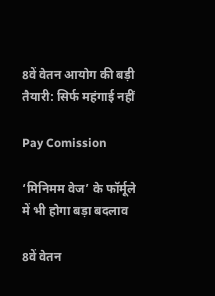8वें वेतन आयोग की बड़ी तैयारी: सिर्फ महंगाई नहीं

Pay Comission

‘मिनिमम वेज’ के फॉर्मूले में भी होगा बड़ा बदलाव

8वें वेतन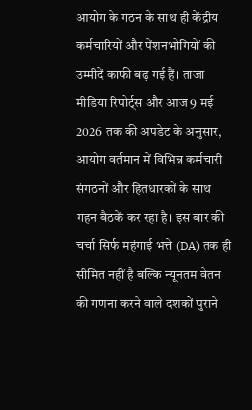आयोग के गठन के साथ ही केंद्रीय कर्मचारियों और पेंशनभोगियों की उम्मीदें काफी बढ़ गई हैं। ताजा मीडिया रिपोर्ट्स और आज 9 मई 2026 तक की अपडेट के अनुसार, आयोग वर्तमान में विभिन्न कर्मचारी संगठनों और हितधारकों के साथ गहन बैठकें कर रहा है। इस बार की चर्चा सिर्फ महंगाई भत्ते (DA) तक ही सीमित नहीं है बल्कि न्यूनतम वेतन की गणना करने वाले दशकों पुराने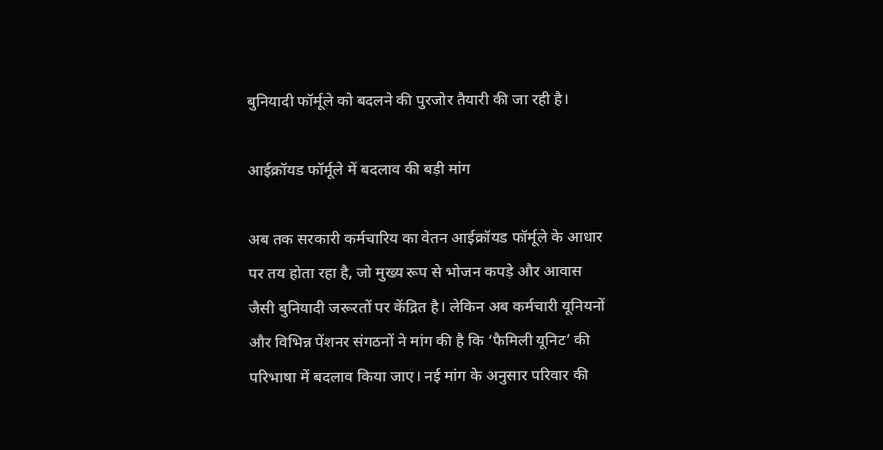बुनियादी फॉर्मूले को बदलने की पुरजोर तैयारी की जा रही है।

आईक्रॉयड फॉर्मूले में बदलाव की बड़ी मांग

अब तक सरकारी कर्मचारिय का वेतन आईक्रॉयड फॉर्मूले के आधार पर तय होता रहा है, जो मुख्य रूप से भोजन कपड़े और आवास जैसी बुनियादी जरूरतों पर केंद्रित है। लेकिन अब कर्मचारी यूनियनों और विभिन्न पेंशनर संगठनों ने मांग की है कि ‘फैमिली यूनिट’ की परिभाषा में बदलाव किया जाए। नई मांग के अनुसार परिवार की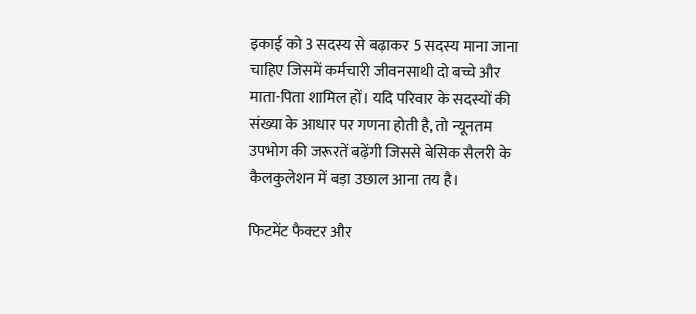इकाई को 3 सदस्य से बढ़ाकर 5 सदस्य माना जाना चाहिए जिसमें कर्मचारी जीवनसाथी दो बच्चे और माता-पिता शामिल हों। यदि परिवार के सदस्यों की संख्या के आधार पर गणना होती है, तो न्यूनतम उपभोग की जरूरतें बढ़ेंगी जिससे बेसिक सैलरी के कैलकुलेशन में बड़ा उछाल आना तय है।

फिटमेंट फैक्टर और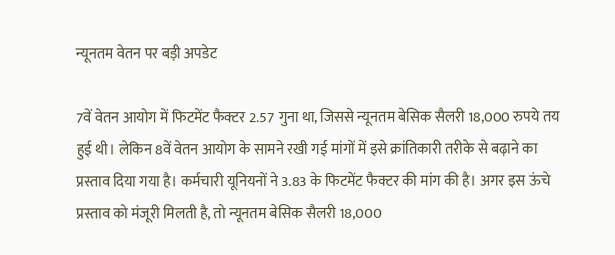न्यूनतम वेतन पर बड़ी अपडेट

7वें वेतन आयोग में फिटमेंट फैक्टर 2.57 गुना था, जिससे न्यूनतम बेसिक सैलरी 18,000 रुपये तय हुई थी। लेकिन 8वें वेतन आयोग के सामने रखी गई मांगों में इसे क्रांतिकारी तरीके से बढ़ाने का प्रस्ताव दिया गया है। कर्मचारी यूनियनों ने 3.83 के फिटमेंट फैक्टर की मांग की है। अगर इस ऊंचे प्रस्ताव को मंजूरी मिलती है, तो न्यूनतम बेसिक सैलरी 18,000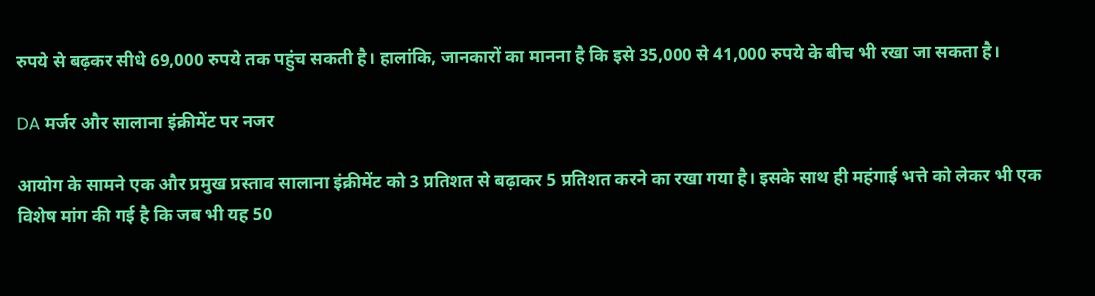रुपये से बढ़कर सीधे 69,000 रुपये तक पहुंच सकती है। हालांकि, जानकारों का मानना है कि इसे 35,000 से 41,000 रुपये के बीच भी रखा जा सकता है।

DA मर्जर और सालाना इंक्रीमेंट पर नजर

आयोग के सामने एक और प्रमुख प्रस्ताव सालाना इंक्रीमेंट को 3 प्रतिशत से बढ़ाकर 5 प्रतिशत करने का रखा गया है। इसके साथ ही महंगाई भत्ते को लेकर भी एक विशेष मांग की गई है कि जब भी यह 50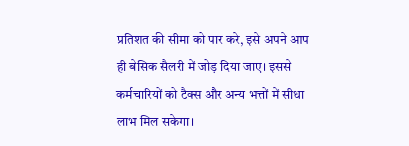प्रतिशत की सीमा को पार करे, इसे अपने आप ही बेसिक सैलरी में जोड़ दिया जाए। इससे कर्मचारियों को टैक्स और अन्य भत्तों में सीधा लाभ मिल सकेगा।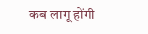कब लागू होंगी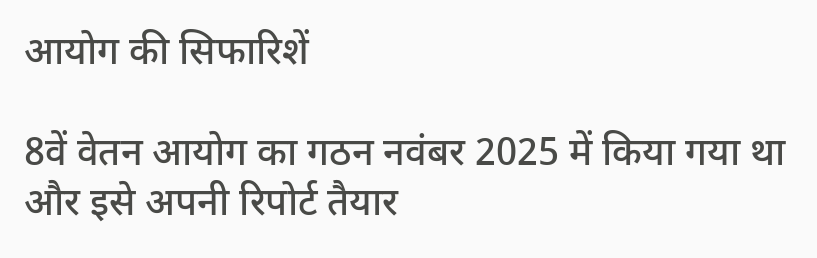आयोग की सिफारिशें

8वें वेतन आयोग का गठन नवंबर 2025 में किया गया था और इसे अपनी रिपोर्ट तैयार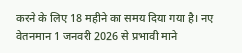करने के लिए 18 महीने का समय दिया गया है। नए वेतनमान 1 जनवरी 2026 से प्रभावी माने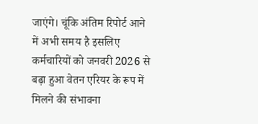जाएंगे। चूंकि अंतिम रिपोर्ट आने में अभी समय है इसलिए कर्मचारियों को जनवरी 2026 से बढ़ा हुआ वेतन एरियर के रूप में मिलने की संभावना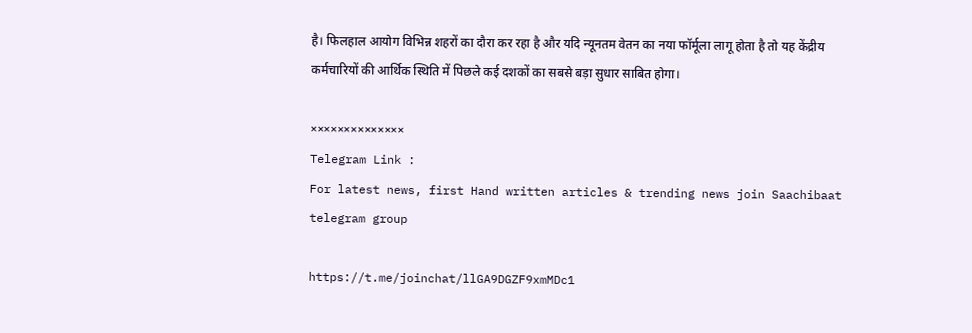है। फिलहाल आयोग विभिन्न शहरों का दौरा कर रहा है और यदि न्यूनतम वेतन का नया फॉर्मूला लागू होता है तो यह केंद्रीय कर्मचारियों की आर्थिक स्थिति में पिछले कई दशकों का सबसे बड़ा सुधार साबित होगा।

××××××××××××××
Telegram Link :
For latest news, first Hand written articles & trending news join Saachibaat telegram group

https://t.me/joinchat/llGA9DGZF9xmMDc1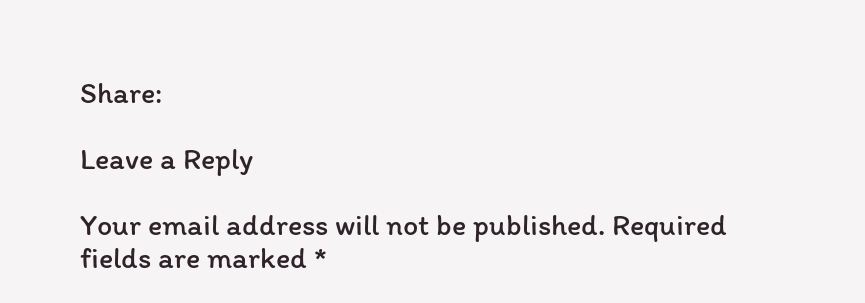Share:

Leave a Reply

Your email address will not be published. Required fields are marked *